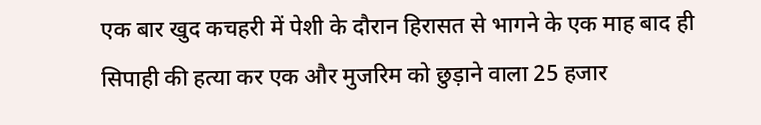एक बार खुद कचहरी में पेशी के दौरान हिरासत से भागने के एक माह बाद ही सिपाही की हत्या कर एक और मुजरिम को छुड़ाने वाला 25 हजार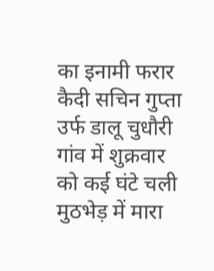का इनामी फरार कैदी सचिन गुप्ता उर्फ डालू चुधौरी गांव में शुक्रवार को कई घंटे चली मुठभेड़ में मारा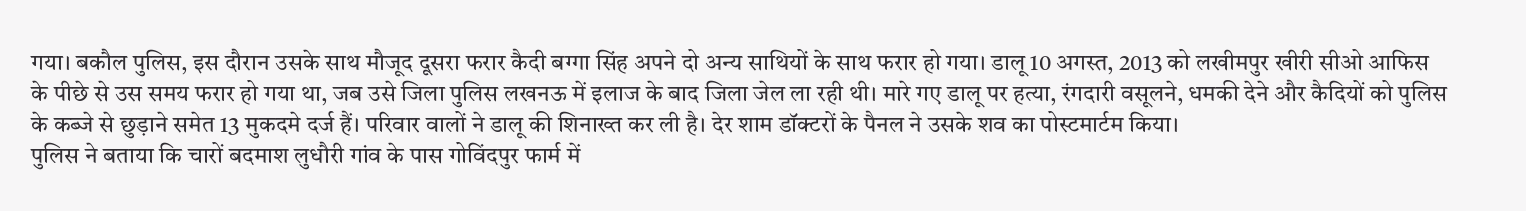गया। बकौल पुलिस, इस दौरान उसके साथ मौजूद दूसरा फरार कैदी बग्गा सिंह अपने दो अन्य साथियों के साथ फरार हो गया। डालू 10 अगस्त, 2013 को लखीमपुर खीरी सीओ आफिस के पीछे से उस समय फरार हो गया था, जब उसे जिला पुलिस लखनऊ में इलाज के बाद जिला जेल ला रही थी। मारे गए डालू पर हत्या, रंगदारी वसूलने, धमकी देने और कैदियों को पुलिस के कब्जे से छुड़ाने समेत 13 मुकदमे दर्ज हैं। परिवार वालों ने डालू की शिनाख्त कर ली है। देर शाम डॉक्टरों के पैनल ने उसके शव का पोस्टमार्टम किया।
पुलिस ने बताया कि चारों बदमाश लुधौरी गांव के पास गोविंदपुर फार्म में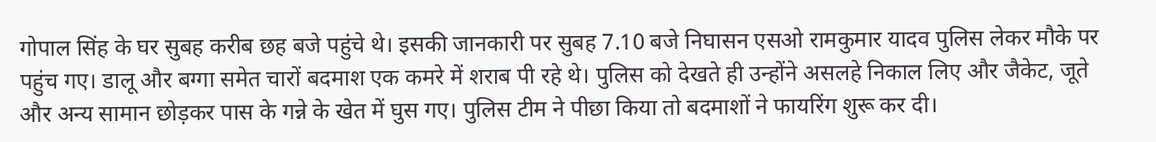गोपाल सिंह के घर सुबह करीब छह बजे पहुंचे थे। इसकी जानकारी पर सुबह 7.10 बजे निघासन एसओ रामकुमार यादव पुलिस लेकर मौके पर पहुंच गए। डालू और बग्गा समेत चारों बदमाश एक कमरे में शराब पी रहे थे। पुलिस को देखते ही उन्होंने असलहे निकाल लिए और जैकेट, जूते और अन्य सामान छोड़कर पास के गन्ने के खेत में घुस गए। पुलिस टीम ने पीछा किया तो बदमाशों ने फायरिंग शुरू कर दी।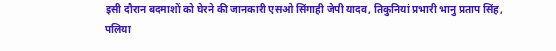इसी दौरान बदमाशों को घेरने की जानकारी एसओ सिंगाही जेपी यादव, तिकुनियां प्रभारी भानु प्रताप सिंह, पलिया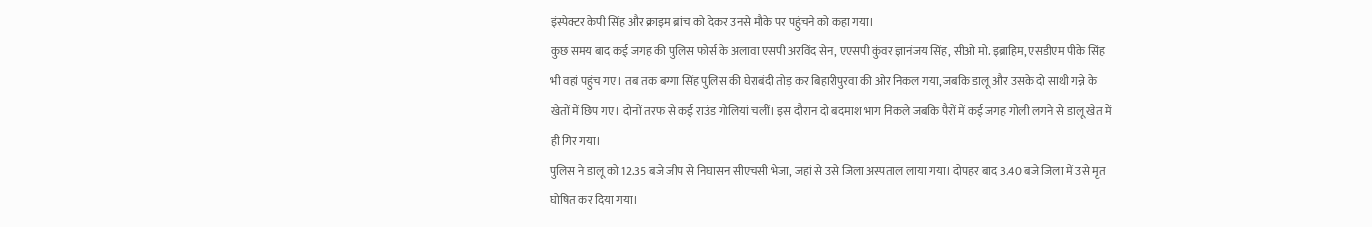इंस्पेक्टर केपी सिंह और क्राइम ब्रांच को देकर उनसे मौके पर पहुंचने को कहा गया।
कुछ समय बाद कई जगह की पुलिस फोर्स के अलावा एसपी अरविंद सेन, एएसपी कुंवर ज्ञानंजय सिंह, सीओ मो. इब्राहिम, एसडीएम पीके सिंह भी वहां पहुंच गए। तब तक बग्गा सिंह पुलिस की घेराबंदी तोड़ कर बिहारीपुरवा की ओर निकल गया, जबकि डालू और उसके दो साथी गन्ने के खेतों में छिप गए। दोनों तरफ से कई राउंड गोलियां चलीं। इस दौरान दो बदमाश भाग निकले जबकि पैरों में कई जगह गोली लगने से डालू खेत में ही गिर गया।
पुलिस ने डालू को 12.35 बजे जीप से निघासन सीएचसी भेजा, जहां से उसे जिला अस्पताल लाया गया। दोपहर बाद 3.40 बजे जिला में उसे मृत घोषित कर दिया गया।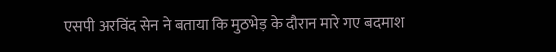एसपी अरविंद सेन ने बताया कि मुठभेड़ के दौरान मारे गए बदमाश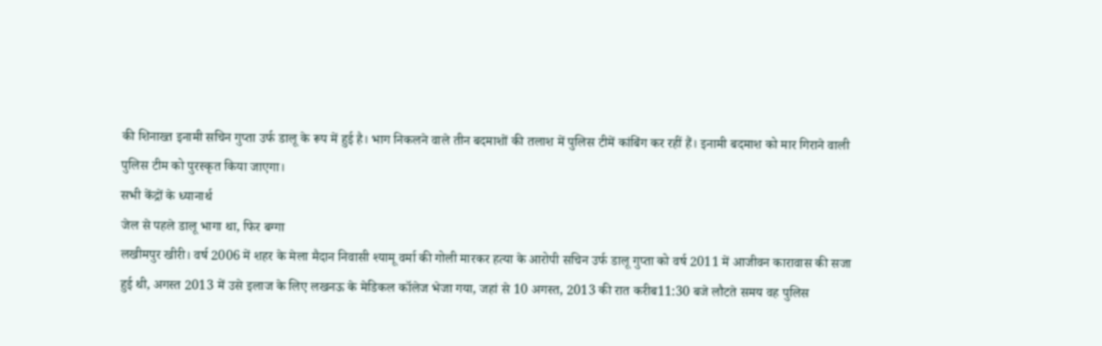की शिनाख्त इनामी सचिन गुप्ता उर्फ डालू के रूप में हुई है। भाग निकलने वाले तीन बदमाशों की तलाश में पुलिस टीमें कांबिंग कर रहीं हैं। इनामी बदमाश को मार गिराने वाली पुलिस टीम को पुरस्कृत किया जाएगा।
सभी केंद्रों के ध्यानार्थ
जेल से पहले डालू भागा था, फिर बग्गा
लखीमपुर खीरी। वर्ष 2006 में शहर के मेला मैदान निवासी श्यामू वर्मा की गोली मारकर हत्या के आरोपी सचिन उर्फ डालू गुप्ता को वर्ष 2011 में आजीवन कारावास की सजा हुई थी, अगस्त 2013 में उसे इलाज के लिए लखनऊ के मेडिकल कॉलेज भेजा गया, जहां से 10 अगस्त, 2013 की रात करीब11:30 बजे लौटते समय वह पुलिस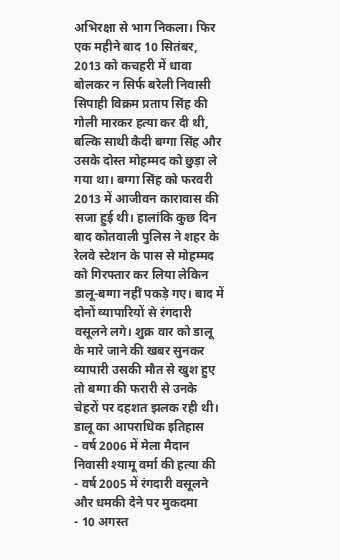अभिरक्षा से भाग निकला। फिर एक महीने बाद 10 सितंबर, 2013 को कचहरी में धावा बोलकर न सिर्फ बरेली निवासी सिपाही विक्रम प्रताप सिंह की गोली मारकर हत्या कर दी थी, बल्कि साथी कैदी बग्गा सिंह और उसके दोस्त मोहम्मद को छुड़ा ले गया था। बग्गा सिंह को फरवरी 2013 में आजीवन कारावास की सजा हुई थी। हालांकि कुछ दिन बाद कोतवाली पुलिस ने शहर के रेलवे स्टेशन के पास से मोहम्मद को गिरफ्तार कर लिया लेकिन डालू-बग्गा नहीं पकड़े गए। बाद में दोनों व्यापारियों से रंगदारी वसूलने लगे। शुक्र वार को डालू के मारे जाने की खबर सुनकर व्यापारी उसकी मौत से खुश हुए तो बग्गा की फरारी से उनके चेहरों पर दहशत झलक रही थी।
डालू का आपराधिक इतिहास
- वर्ष 2006 में मेला मैदान निवासी श्यामू वर्मा की हत्या की
- वर्ष 2005 में रंगदारी वसूलने और धमकी देने पर मुकदमा
- 10 अगस्त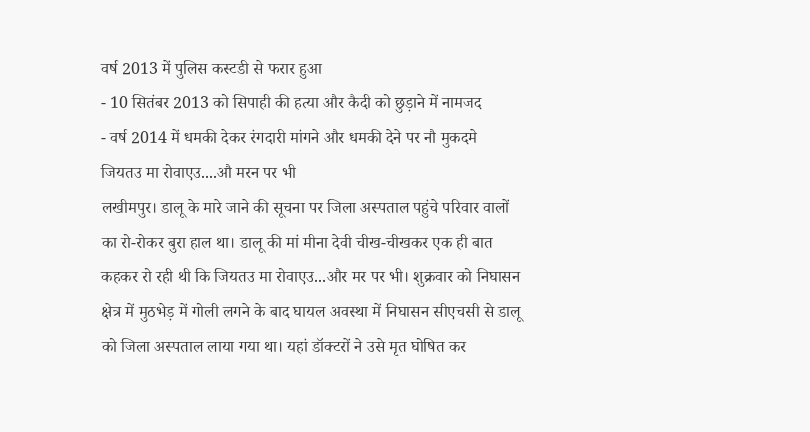वर्ष 2013 में पुलिस कस्टडी से फरार हुआ
- 10 सितंबर 2013 को सिपाही की हत्या और कैदी को छुड़ाने में नामजद
- वर्ष 2014 में धमकी देकर रंगदारी मांगने और धमकी देने पर नौ मुकदमे
जियतउ मा रोवाएउ....औ मरन पर भी
लखीमपुर। डालू के मारे जाने की सूचना पर जिला अस्पताल पहुंचे परिवार वालों का रो-रोकर बुरा हाल था। डालू की मां मीना देवी चीख-चीखकर एक ही बात कहकर रो रही थी कि जियतउ मा रोवाएउ...और मर पर भी। शुक्रवार को निघासन क्षेत्र में मुठभेड़ में गोली लगने के बाद घायल अवस्था में निघासन सीएचसी से डालू को जिला अस्पताल लाया गया था। यहां डॉक्टरों ने उसे मृत घोषित कर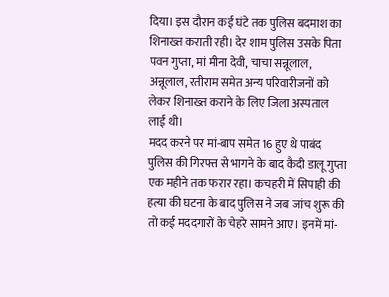दिया। इस दौरान कई घंटे तक पुलिस बदमाश का शिनाख्त कराती रही। देर शाम पुलिस उसके पिता पवन गुप्ता, मां मीना देवी, चाचा सन्नूलाल, अन्नूलाल, रतीराम समेत अन्य परिवारीजनों को लेकर शिनाख्त कराने के लिए जिला अस्पताल लाई थी।
मदद करने पर मां-बाप समेत 16 हुए थे पाबंद
पुलिस की गिरफ्त से भागने के बाद कैदी डालू गुप्ता एक महीने तक फरार रहा। कचहरी में सिपाही की हत्या की घटना के बाद पुलिस ने जब जांच शुरू की तो कई मददगारों के चेहरे सामने आए। इनमें मां-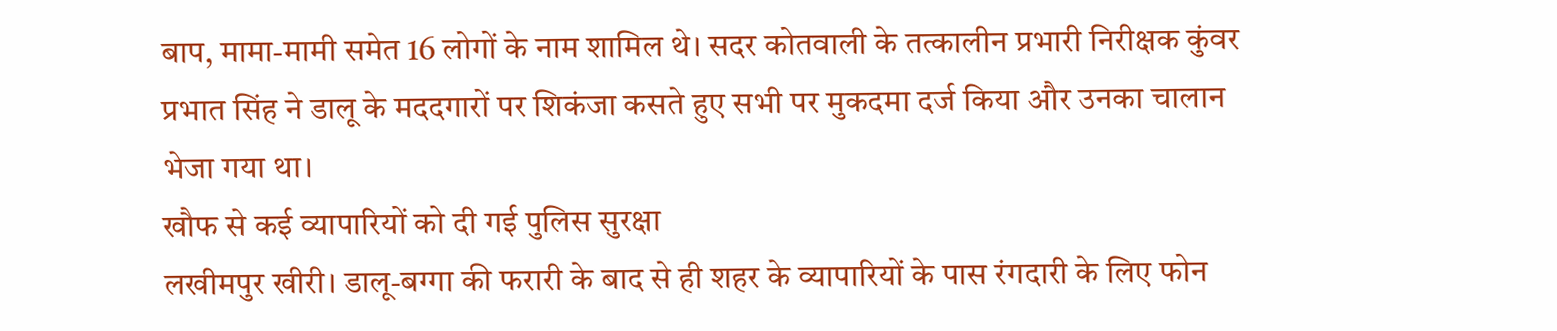बाप, मामा-मामी समेत 16 लोगों के नाम शामिल थे। सदर कोतवाली के तत्कालीन प्रभारी निरीक्षक कुंवर प्रभात सिंह ने डालू के मददगारों पर शिकंजा कसते हुए सभी पर मुकदमा दर्ज किया और उनका चालान भेजा गया था।
खौफ से कई व्यापारियों को दी गई पुलिस सुरक्षा
लखीमपुर खीरी। डालू-बग्गा की फरारी के बाद से ही शहर के व्यापारियों के पास रंगदारी के लिए फोन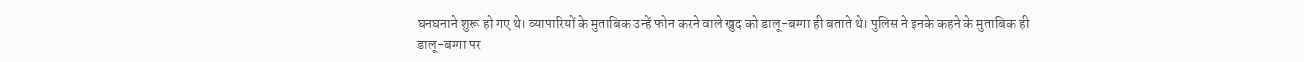घनघनाने शुरू हो गए थे। व्यापारियों के मुताबिक उन्हें फोन करने वाले खुद को डालू-बग्गा ही बताते थे। पुलिस ने इनके कहने के मुताबिक ही डालू-बग्गा पर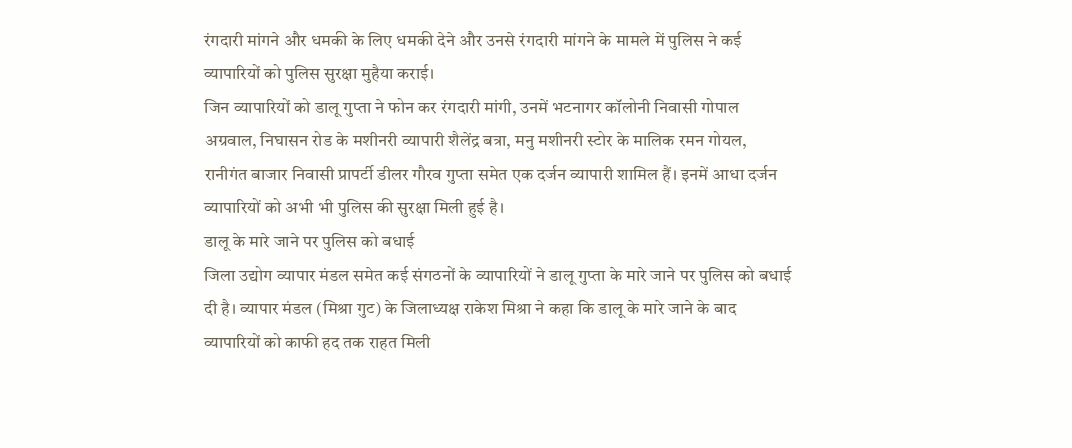रंगदारी मांगने और धमकी के लिए धमकी देने और उनसे रंगदारी मांगने के मामले में पुलिस ने कई व्यापारियों को पुलिस सुरक्षा मुहैया कराई।
जिन व्यापारियों को डालू गुप्ता ने फोन कर रंगदारी मांगी, उनमें भटनागर कॉलोनी निवासी गोपाल अग्रवाल, निघासन रोड के मशीनरी व्यापारी शैलेंद्र बत्रा, मनु मशीनरी स्टोर के मालिक रमन गोयल, रानीगंत बाजार निवासी प्रापर्टी डीलर गौरव गुप्ता समेत एक दर्जन व्यापारी शामिल हैं। इनमें आधा दर्जन व्यापारियों को अभी भी पुलिस की सुरक्षा मिली हुई है।
डालू के मारे जाने पर पुलिस को बधाई
जिला उद्योग व्यापार मंडल समेत कई संगठनों के व्यापारियों ने डालू गुप्ता के मारे जाने पर पुलिस को बधाई दी है। व्यापार मंडल (मिश्रा गुट) के जिलाध्यक्ष राकेश मिश्रा ने कहा कि डालू के मारे जाने के बाद व्यापारियों को काफी हद तक राहत मिली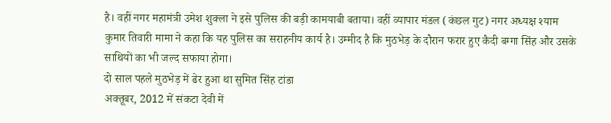है। वहीं नगर महामंत्री उमेश शुक्ला ने इसे पुलिस की बड़ी कामयाबी बताया। वहीं व्यापार मंडल (कंछल गुट) नगर अध्यक्ष श्याम कुमार तिवारी मामा ने कहा कि यह पुलिस का सराहनीय कार्य है। उम्मीद है कि मुठभेड़ के दौरान फरार हुए कैदी बग्गा सिंह और उसके साथियों का भी जल्द सफाया होगा।
दो साल पहले मुठभेड़ में ढेर हुआ था सुमित सिंह टांडा
अक्तूबर, 2012 में संकटा देवी में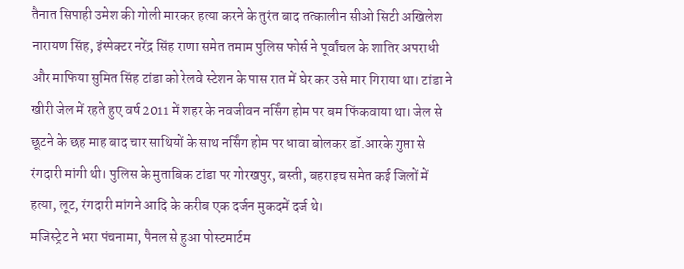तैनात सिपाही उमेश की गोली मारकर हत्या करने के तुरंत बाद तत्कालीन सीओ सिटी अखिलेश नारायण सिंह, इंस्पेक्टर नरेंद्र सिंह राणा समेत तमाम पुलिस फोर्स ने पूर्वांचल के शातिर अपराधी और माफिया सुमित सिंह टांडा को रेलवे स्टेशन के पास रात में घेर कर उसे मार गिराया था। टांडा ने खीरी जेल में रहते हुए वर्ष 2011 में शहर के नवजीवन नर्सिंग होम पर बम फिंकवाया था। जेल से छूटने के छह माह बाद चार साथियों के साथ नर्सिंग होम पर धावा बोलकर डॉ.आरके गुप्ता से रंगदारी मांगी थी। पुलिस के मुताबिक टांडा पर गोरखपुर, बस्ती, बहराइच समेत कई जिलों में हत्या, लूट, रंगदारी मांगने आदि के करीब एक दर्जन मुकदमें दर्ज थे।
मजिस्ट्रेट ने भरा पंचनामा, पैनल से हुआ पोस्टमार्टम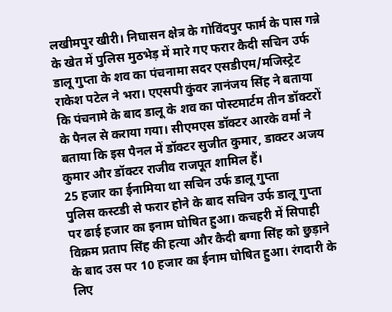लखीमपुर खीरी। निघासन क्षेत्र के गोविंदपुर फार्म के पास गन्ने के खेत में पुलिस मुठभेड़ में मारे गए फरार कैदी सचिन उर्फ डालू गुप्ता के शव का पंचनामा सदर एसडीएम/मजिस्ट्रेट राकेश पटेल ने भरा। एएसपी कुंवर ज्ञानंजय सिंह ने बताया कि पंचनामे के बाद डालू के शव का पोस्टमार्टम तीन डॉक्टरों के पैनल से कराया गया। सीएमएस डॉक्टर आरके वर्मा ने बताया कि इस पैनल में डॉक्टर सुजीत कुमार, डाक्टर अजय कुमार और डॉक्टर राजीव राजपूत शामिल हैं।
25 हजार का ईनामिया था सचिन उर्फ डालू गुप्ता
पुलिस कस्टडी से फरार होने के बाद सचिन उर्फ डालू गुप्ता पर ढाई हजार का इनाम घोषित हुआ। कचहरी में सिपाही विक्रम प्रताप सिंह की हत्या और कैदी बग्गा सिंह को छुड़ाने के बाद उस पर 10 हजार का ईनाम घोषित हुआ। रंगदारी के लिए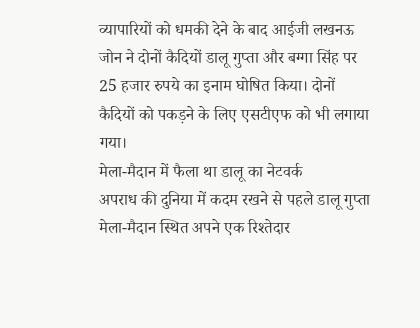व्यापारियों को धमकी देने के बाद आईजी लखनऊ जोन ने दोनों कैदियों डालू गुप्ता और बग्गा सिंह पर 25 हजार रुपये का इनाम घोषित किया। दोनों कैदियों को पकड़ने के लिए एसटीएफ को भी लगाया गया।
मेला-मैदान में फैला था डालू का नेटवर्क
अपराध की दुनिया में कदम रखने से पहले डालू गुप्ता मेला-मैदान स्थित अपने एक रिश्तेदार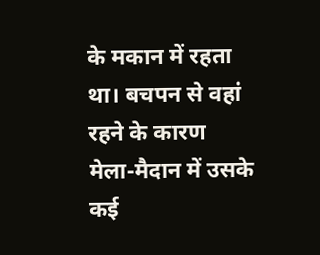के मकान में रहता था। बचपन से वहां रहने के कारण मेला-मैदान में उसके कई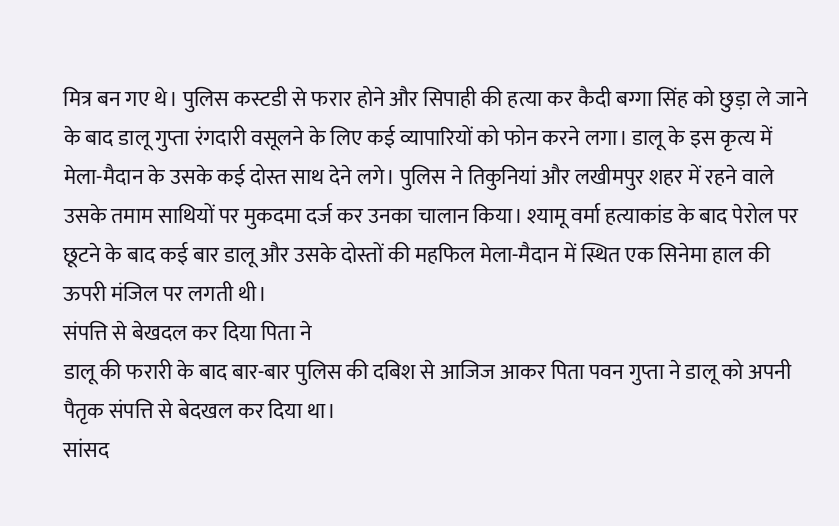मित्र बन गए थे। पुलिस कस्टडी से फरार होने और सिपाही की हत्या कर कैदी बग्गा सिंह को छुड़ा ले जाने के बाद डालू गुप्ता रंगदारी वसूलने के लिए कई व्यापारियों को फोन करने लगा। डालू के इस कृत्य में मेला-मैदान के उसके कई दोस्त साथ देने लगे। पुलिस ने तिकुनियां और लखीमपुर शहर में रहने वाले उसके तमाम साथियों पर मुकदमा दर्ज कर उनका चालान किया। श्यामू वर्मा हत्याकांड के बाद पेरोल पर छूटने के बाद कई बार डालू और उसके दोस्तों की महफिल मेला-मैदान में स्थित एक सिनेमा हाल की ऊपरी मंजिल पर लगती थी।
संपत्ति से बेखदल कर दिया पिता ने
डालू की फरारी के बाद बार-बार पुलिस की दबिश से आजिज आकर पिता पवन गुप्ता ने डालू को अपनी पैतृक संपत्ति से बेदखल कर दिया था।
सांसद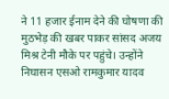ने 11 हजार ईनाम देने की घोषणा की
मुठभेड़ की खबर पाकर सांसद अजय मिश्र टेनी मौके पर पहुंचे। उन्होंने निघासन एसओ रामकुमार यादव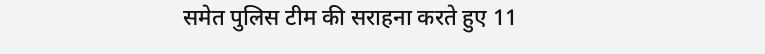समेत पुलिस टीम की सराहना करते हुए 11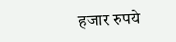हजार रुपये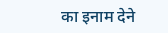का इनाम देने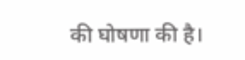की घोषणा की है।